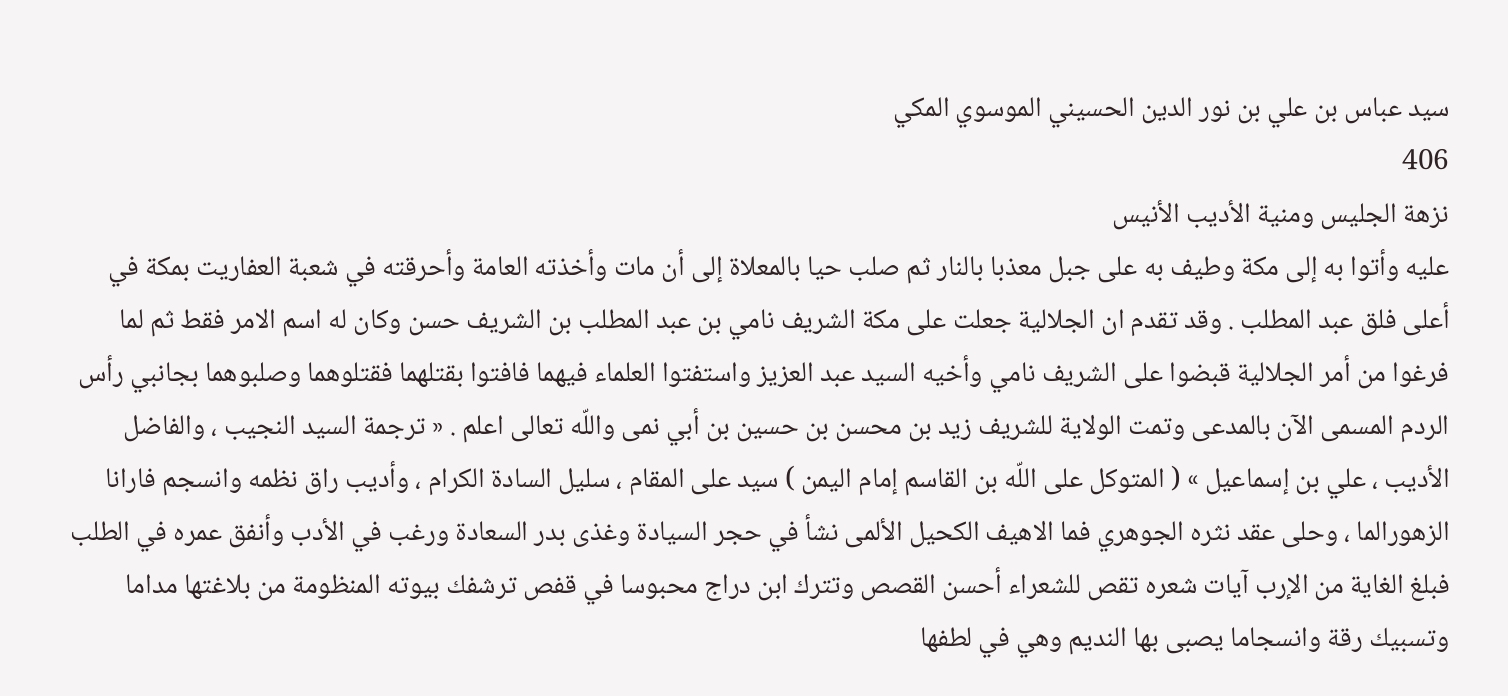سيد عباس بن علي بن نور الدين الحسيني الموسوي المكي
406
نزهة الجليس ومنية الأديب الأنيس
عليه وأتوا به إلى مكة وطيف به على جبل معذبا بالنار ثم صلب حيا بالمعلاة إلى أن مات وأخذته العامة وأحرقته في شعبة العفاريت بمكة في أعلى فلق عبد المطلب . وقد تقدم ان الجلالية جعلت على مكة الشريف نامي بن عبد المطلب بن الشريف حسن وكان له اسم الامر فقط ثم لما فرغوا من أمر الجلالية قبضوا على الشريف نامي وأخيه السيد عبد العزيز واستفتوا العلماء فيهما فافتوا بقتلهما فقتلوهما وصلبوهما بجانبي رأس الردم المسمى الآن بالمدعى وتمت الولاية للشريف زيد بن محسن بن حسين بن أبي نمى واللّه تعالى اعلم . « ترجمة السيد النجيب ، والفاضل الأديب ، علي بن إسماعيل » ( المتوكل على اللّه بن القاسم إمام اليمن ) سيد على المقام ، سليل السادة الكرام ، وأديب راق نظمه وانسجم فارانا الزهورالما ، وحلى عقد نثره الجوهري فما الاهيف الكحيل الألمى نشأ في حجر السيادة وغذى بدر السعادة ورغب في الأدب وأنفق عمره في الطلب فبلغ الغاية من الإرب آيات شعره تقص للشعراء أحسن القصص وتترك ابن دراج محبوسا في قفص ترشفك بيوته المنظومة من بلاغتها مداما وتسبيك رقة وانسجاما يصبى بها النديم وهي في لطفها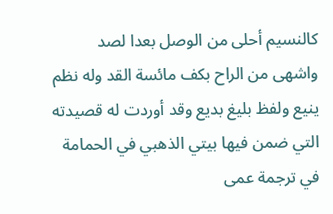كالنسيم أحلى من الوصل بعدا لصد واشهى من الراح بكف مائسة القد وله نظم ينيع ولفظ بليغ بديع وقد أوردت له قصيدته التي ضمن فيها بيتي الذهبي في الحمامة في ترجمة عمى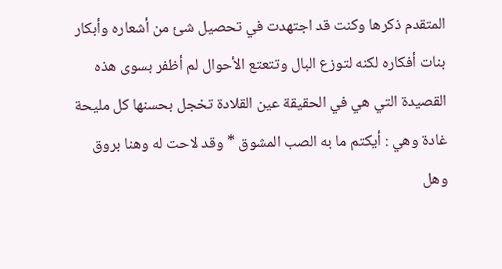المتقدم ذكرها وكنت قد اجتهدت في تحصيل شئ من أشعاره وأبكار بنات أفكاره لكنه لتوزع البال وتتعتع الأحوال لم أظفر بسوى هذه القصيدة التي هي في الحقيقة عين القلادة تخجل بحسنها كل مليحة غادة وهي : أيكتم ما به الصب المشوق * وقد لاحت له وهنا بروق وهل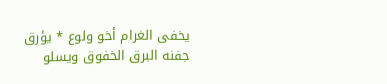يخفى الغرام أخو ولوع * يؤرق جفنه البرق الخفوق ويسلو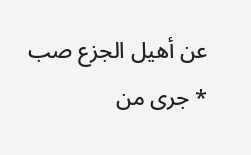عن أهيل الجزع صب * جرى من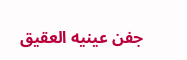جفن عينيه العقيق